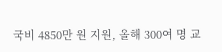국비 4850만 원 지원, 올해 300여 명 교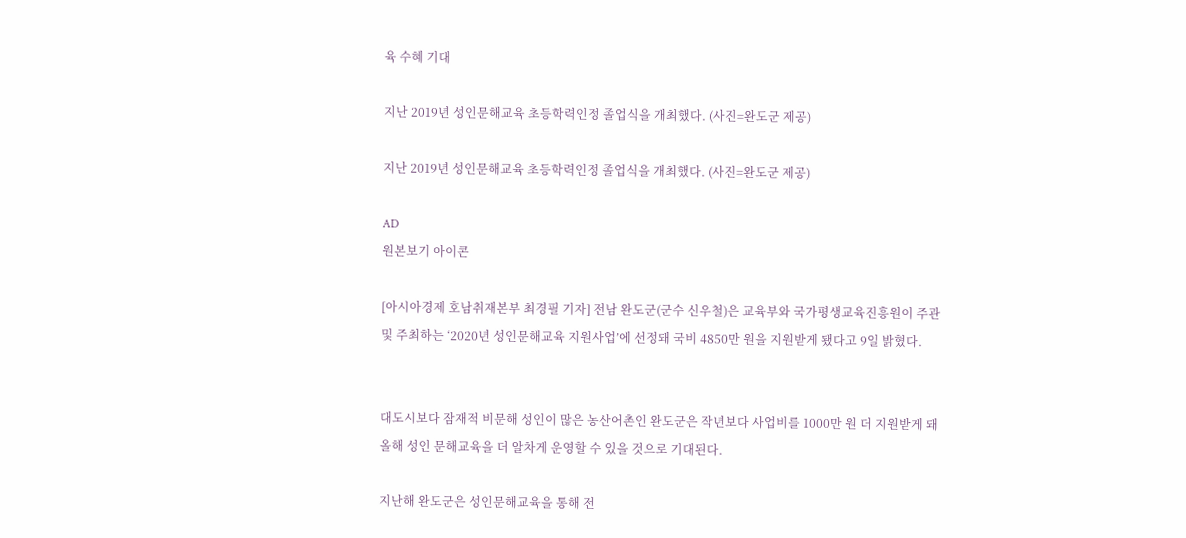육 수혜 기대

지난 2019년 성인문해교육 초등학력인정 졸업식을 개최했다. (사진=완도군 제공)

지난 2019년 성인문해교육 초등학력인정 졸업식을 개최했다. (사진=완도군 제공)

AD
원본보기 아이콘

[아시아경제 호남취재본부 최경필 기자] 전남 완도군(군수 신우철)은 교육부와 국가평생교육진흥원이 주관 및 주최하는 ‘2020년 성인문해교육 지원사업’에 선정돼 국비 4850만 원을 지원받게 됐다고 9일 밝혔다.


대도시보다 잠재적 비문해 성인이 많은 농산어촌인 완도군은 작년보다 사업비를 1000만 원 더 지원받게 돼 올해 성인 문해교육을 더 알차게 운영할 수 있을 것으로 기대된다.

지난해 완도군은 성인문해교육을 통해 전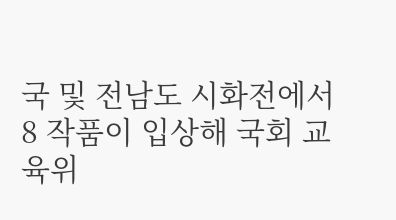국 및 전남도 시화전에서 8 작품이 입상해 국회 교육위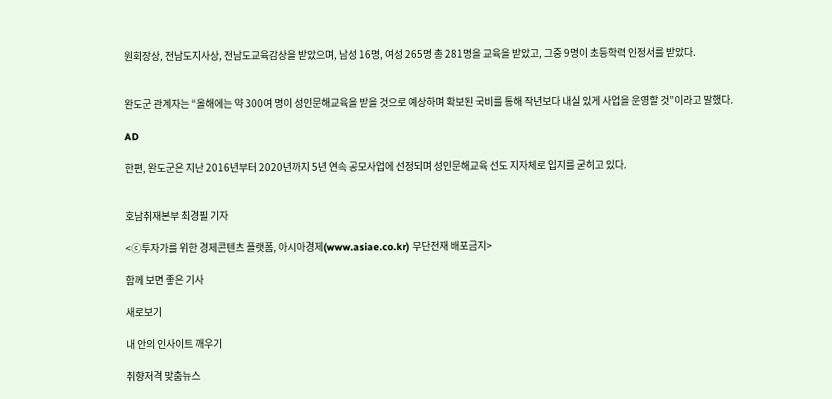원회장상, 전남도지사상, 전남도교육감상을 받았으며, 남성 16명, 여성 265명 총 281명을 교육을 받았고, 그중 9명이 초등학력 인정서를 받았다.


완도군 관계자는 “올해에는 약 300여 명이 성인문해교육을 받을 것으로 예상하며 확보된 국비를 통해 작년보다 내실 있게 사업을 운영할 것”이라고 말했다.

AD

한편, 완도군은 지난 2016년부터 2020년까지 5년 연속 공모사업에 선정되며 성인문해교육 선도 지자체로 입지를 굳히고 있다.


호남취재본부 최경필 기자

<ⓒ투자가를 위한 경제콘텐츠 플랫폼, 아시아경제(www.asiae.co.kr) 무단전재 배포금지>

함께 보면 좋은 기사

새로보기

내 안의 인사이트 깨우기

취향저격 맞춤뉴스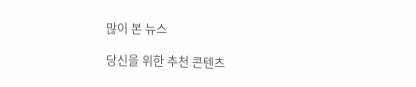많이 본 뉴스

당신을 위한 추천 콘텐츠